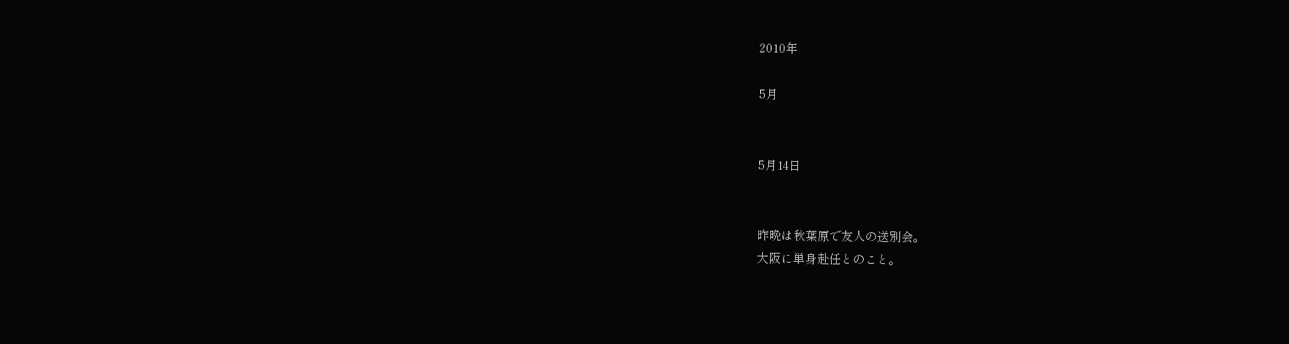2010年

5月


5月14日


昨晩は秋葉原で友人の送別会。
大阪に単身赴任とのこと。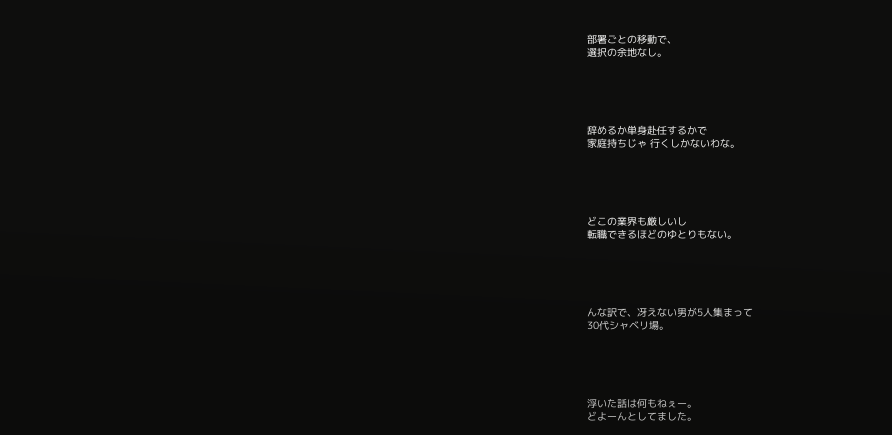部署ごとの移動で、
選択の余地なし。





辞めるか単身赴任するかで
家庭持ちじゃ 行くしかないわな。





どこの業界も厳しいし
転職できるほどのゆとりもない。





んな訳で、冴えない男が5人集まって
30代シャベリ場。





浮いた話は何もねぇー。
どよーんとしてました。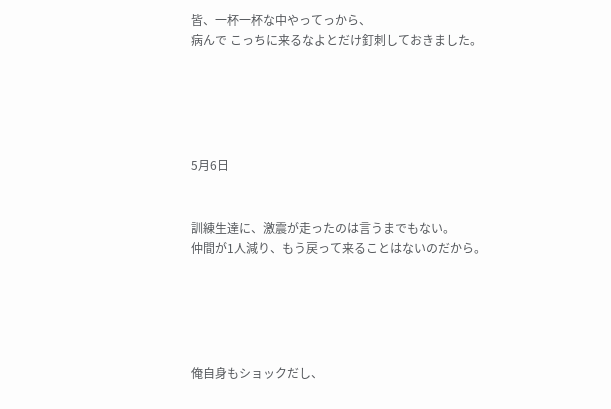皆、一杯一杯な中やってっから、
病んで こっちに来るなよとだけ釘刺しておきました。





5月6日


訓練生達に、激震が走ったのは言うまでもない。
仲間が1人減り、もう戻って来ることはないのだから。





俺自身もショックだし、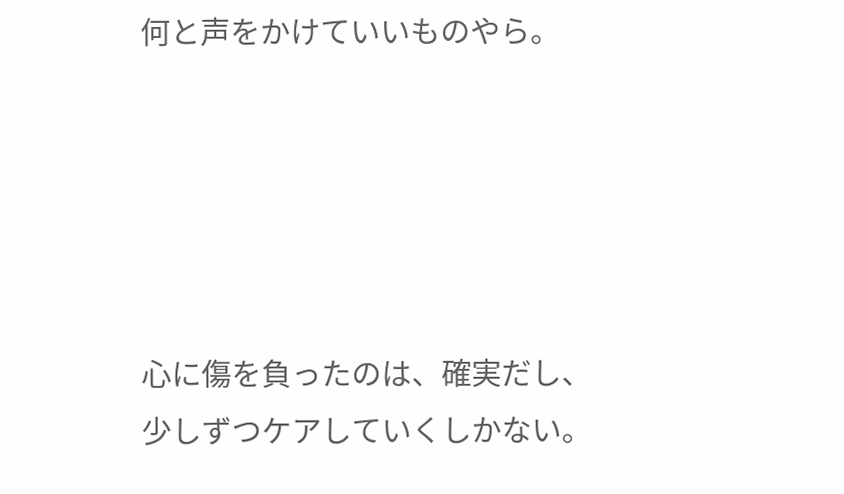何と声をかけていいものやら。





心に傷を負ったのは、確実だし、
少しずつケアしていくしかない。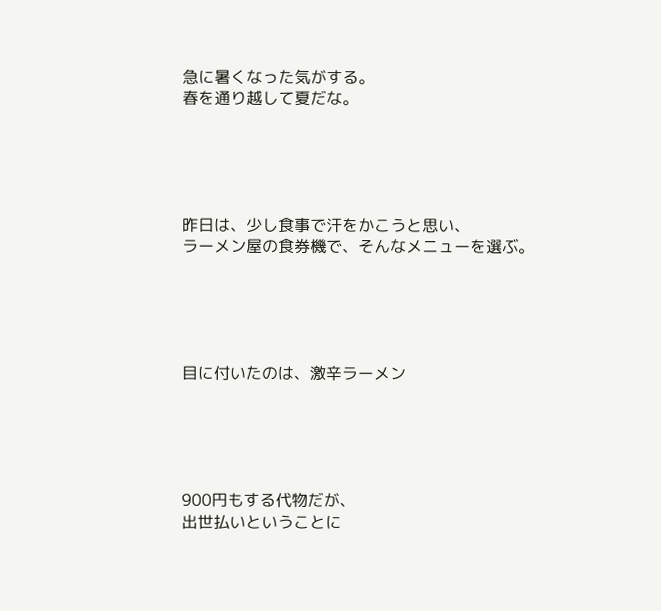急に暑くなった気がする。
春を通り越して夏だな。





昨日は、少し食事で汗をかこうと思い、
ラーメン屋の食券機で、そんなメニューを選ぶ。





目に付いたのは、激辛ラーメン





900円もする代物だが、
出世払いということに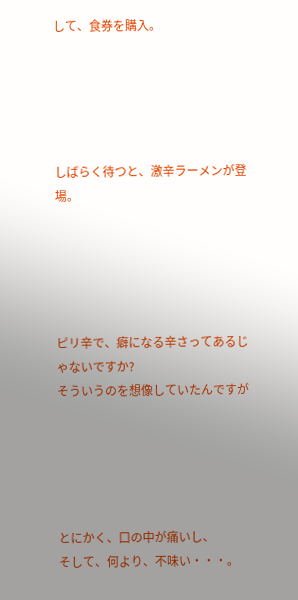して、食券を購入。





しばらく待つと、激辛ラーメンが登場。





ピリ辛で、癖になる辛さってあるじゃないですか?
そういうのを想像していたんですが





とにかく、口の中が痛いし、
そして、何より、不味い・・・。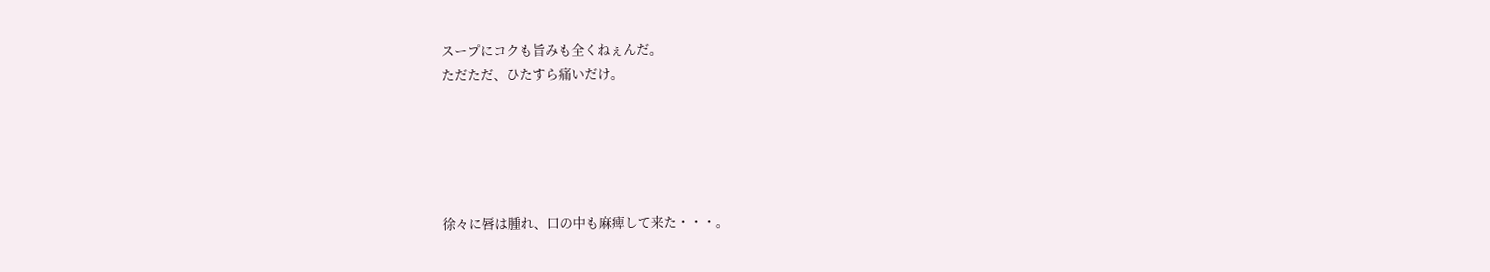スープにコクも旨みも全くねぇんだ。
ただただ、ひたすら痛いだけ。





徐々に唇は腫れ、口の中も麻痺して来た・・・。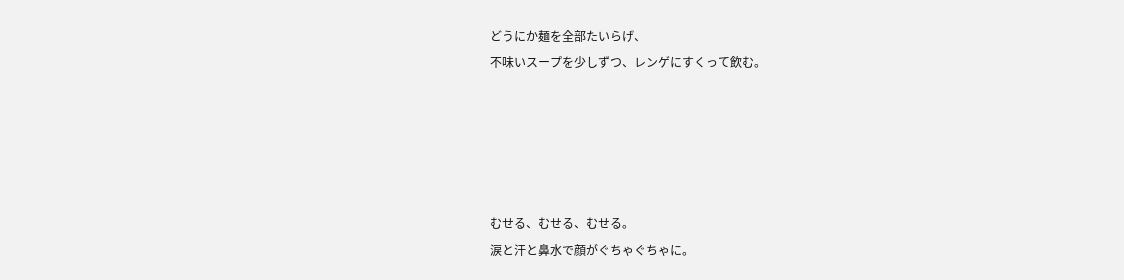どうにか麺を全部たいらげ、
不味いスープを少しずつ、レンゲにすくって飲む。





むせる、むせる、むせる。
涙と汗と鼻水で顔がぐちゃぐちゃに。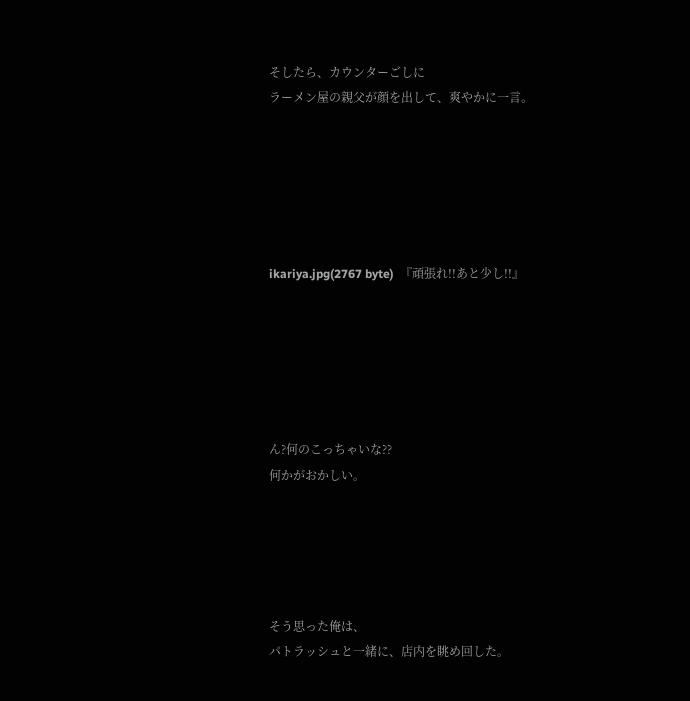そしたら、カウンターごしに
ラーメン屋の親父が顔を出して、爽やかに一言。






ikariya.jpg(2767 byte)  『頑張れ!!あと少し!!』






ん?何のこっちゃいな??
何かがおかしい。





そう思った俺は、
パトラッシュと一緒に、店内を眺め回した。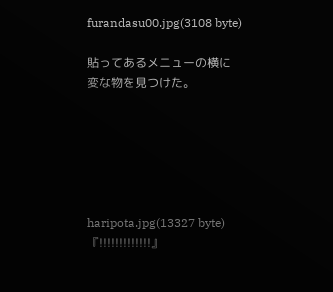furandasu00.jpg(3108 byte)

貼ってあるメニューの横に
変な物を見つけた。






haripota.jpg(13327 byte)  『!!!!!!!!!!!!!』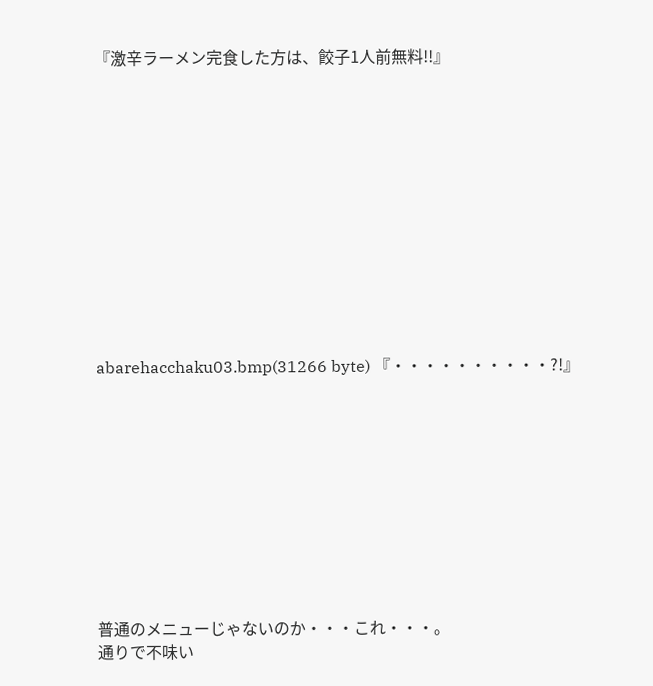『激辛ラーメン完食した方は、餃子1人前無料!!』












abarehacchaku03.bmp(31266 byte) 『・・・・・・・・・・?!』










普通のメニューじゃないのか・・・これ・・・。
通りで不味い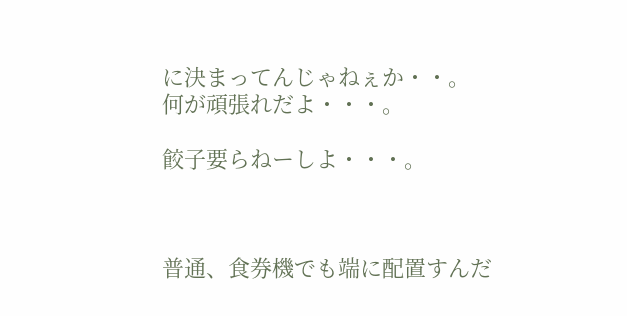に決まってんじゃねぇか・・。
何が頑張れだよ・・・。

餃子要らねーしよ・・・。



普通、食券機でも端に配置すんだ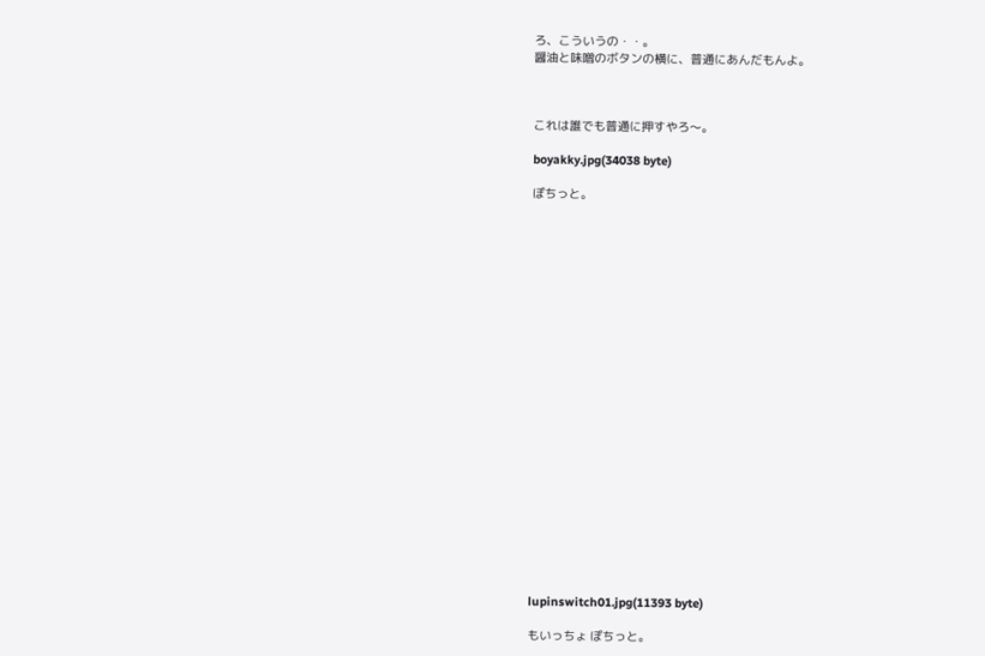ろ、こういうの・・。
醤油と味噌のボタンの横に、普通にあんだもんよ。



これは誰でも普通に押すやろ〜。

boyakky.jpg(34038 byte)

ぽちっと。























lupinswitch01.jpg(11393 byte)

もいっちょ ぽちっと。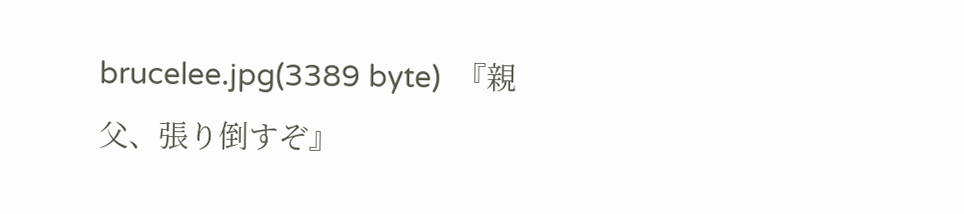brucelee.jpg(3389 byte)  『親父、張り倒すぞ』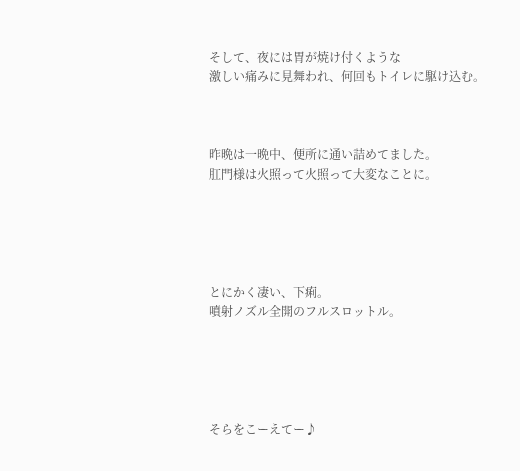そして、夜には胃が焼け付くような
激しい痛みに見舞われ、何回もトイレに駆け込む。



昨晩は一晩中、便所に通い詰めてました。
肛門様は火照って火照って大変なことに。





とにかく凄い、下痢。
噴射ノズル全開のフルスロットル。





そらをこーえてー♪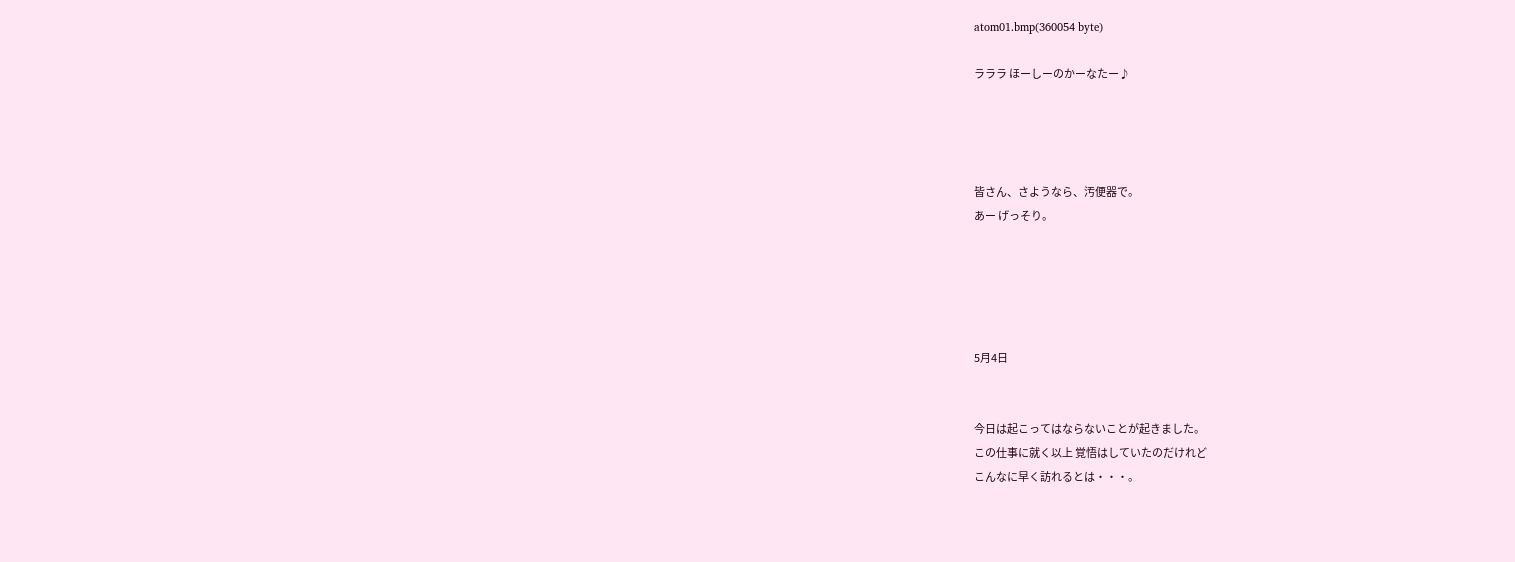atom01.bmp(360054 byte)

ラララ ほーしーのかーなたー♪




皆さん、さようなら、汚便器で。
あー げっそり。





5月4日


今日は起こってはならないことが起きました。
この仕事に就く以上 覚悟はしていたのだけれど
こんなに早く訪れるとは・・・。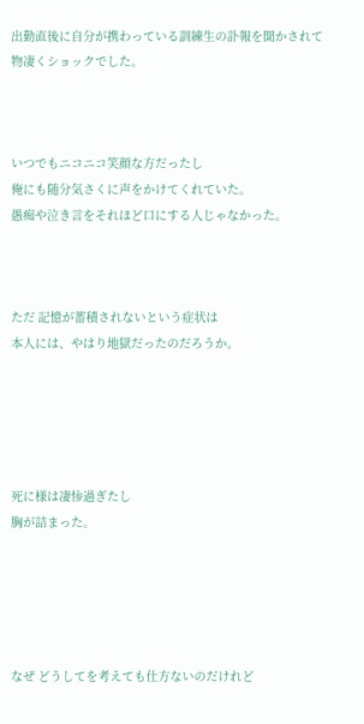出勤直後に自分が携わっている訓練生の訃報を聞かされて
物凄くショックでした。



いつでもニコニコ笑顔な方だったし
俺にも随分気さくに声をかけてくれていた。
愚痴や泣き言をそれほど口にする人じゃなかった。



ただ 記憶が蓄積されないという症状は
本人には、やはり地獄だったのだろうか。





死に様は凄惨過ぎたし
胸が詰まった。





なぜ どうしてを考えても仕方ないのだけれど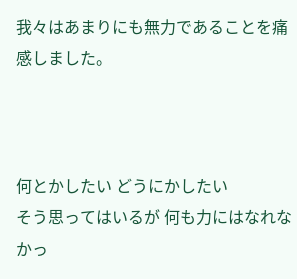我々はあまりにも無力であることを痛感しました。



何とかしたい どうにかしたい
そう思ってはいるが 何も力にはなれなかっ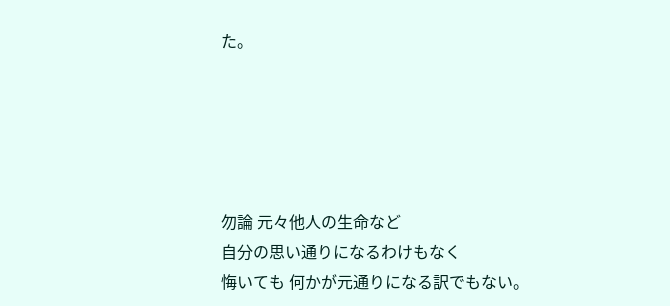た。





勿論 元々他人の生命など
自分の思い通りになるわけもなく
悔いても 何かが元通りになる訳でもない。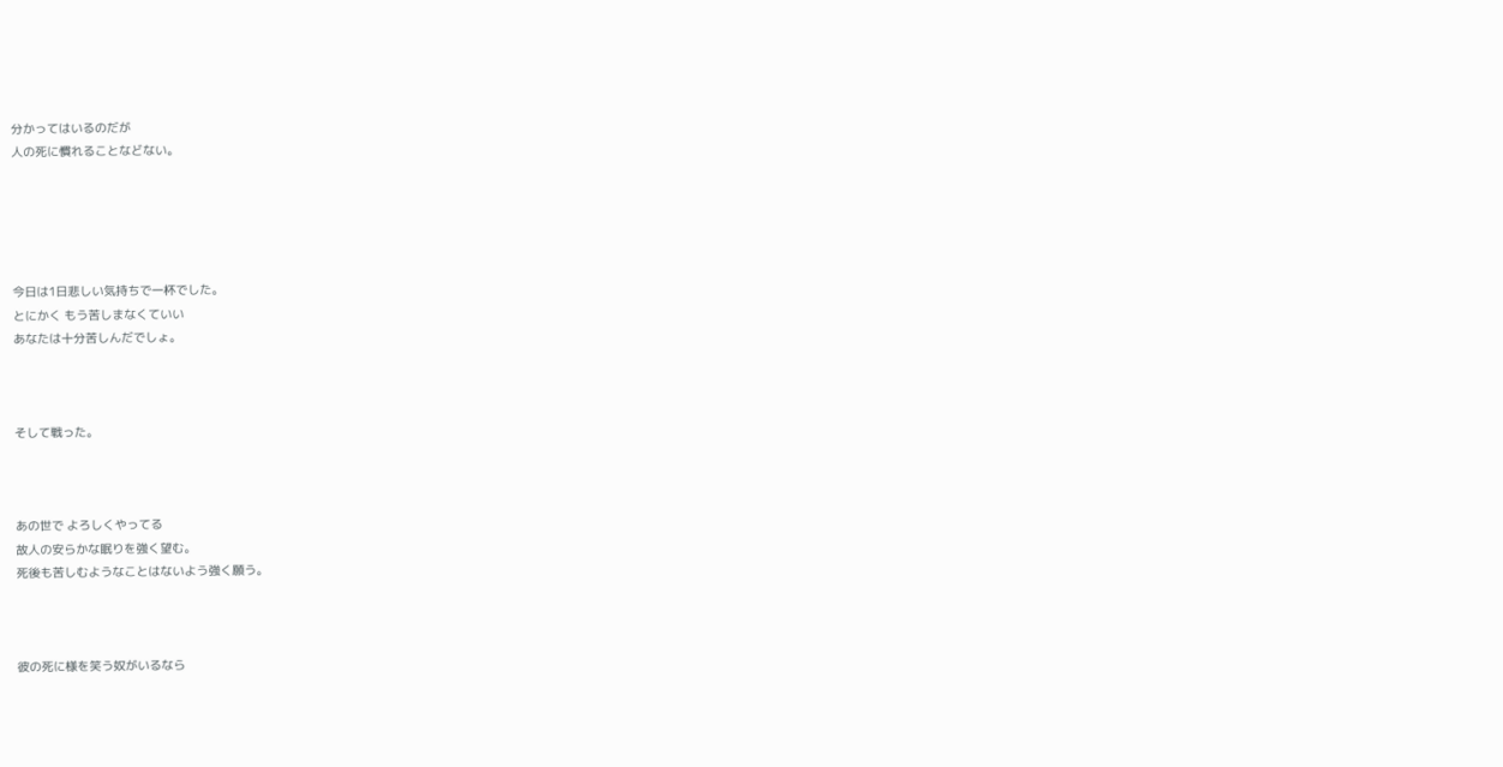分かってはいるのだが
人の死に慣れることなどない。





今日は1日悲しい気持ちで一杯でした。
とにかく もう苦しまなくていい
あなたは十分苦しんだでしょ。



そして戦った。



あの世で よろしくやってる
故人の安らかな眠りを強く望む。
死後も苦しむようなことはないよう強く願う。



彼の死に様を笑う奴がいるなら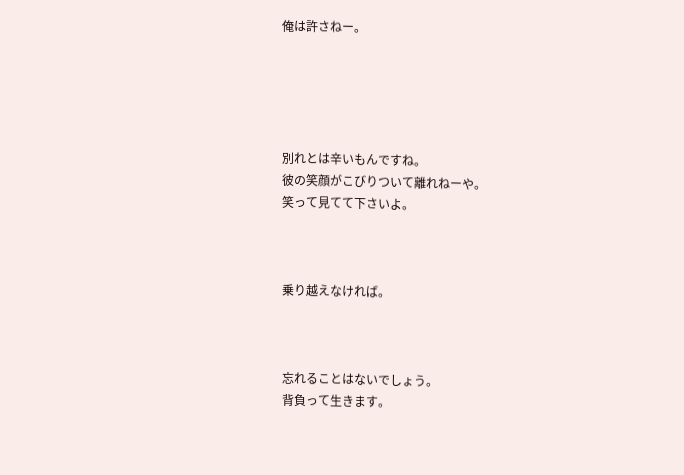俺は許さねー。





別れとは辛いもんですね。
彼の笑顔がこびりついて離れねーや。
笑って見てて下さいよ。



乗り越えなければ。



忘れることはないでしょう。
背負って生きます。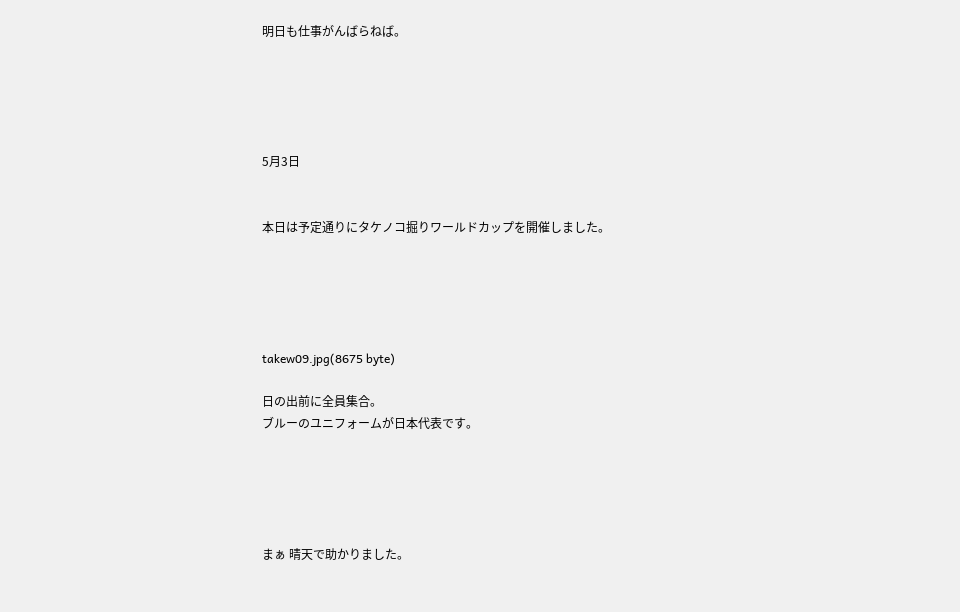明日も仕事がんばらねば。





5月3日


本日は予定通りにタケノコ掘りワールドカップを開催しました。





takew09.jpg(8675 byte)

日の出前に全員集合。
ブルーのユニフォームが日本代表です。





まぁ 晴天で助かりました。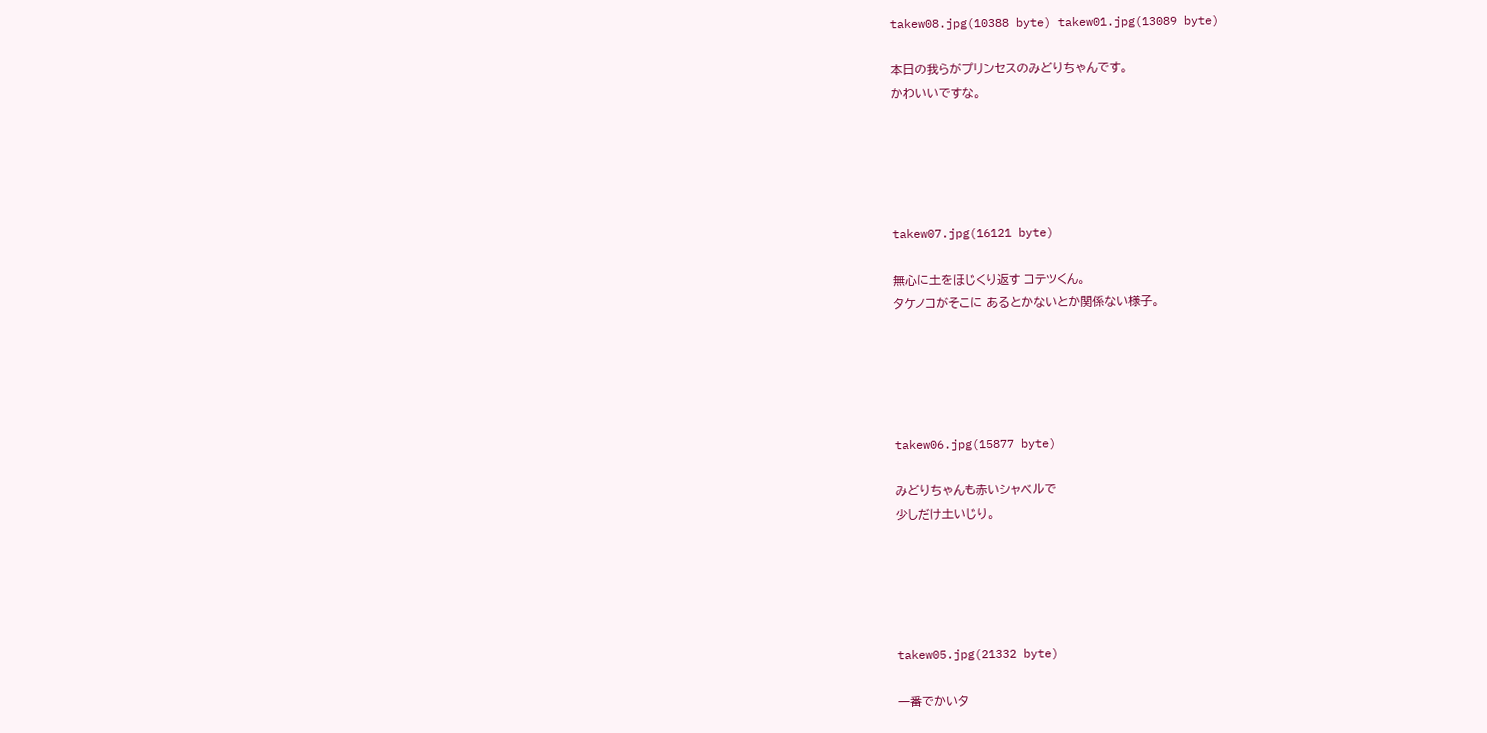takew08.jpg(10388 byte) takew01.jpg(13089 byte)

本日の我らがプリンセスのみどりちゃんです。
かわいいですな。





takew07.jpg(16121 byte)

無心に土をほじくり返す コテツくん。
タケノコがそこに あるとかないとか関係ない様子。





takew06.jpg(15877 byte)

みどりちゃんも赤いシャベルで
少しだけ土いじり。





takew05.jpg(21332 byte)

一番でかいタ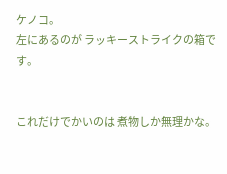ケノコ。
左にあるのが ラッキーストライクの箱です。


これだけでかいのは 煮物しか無理かな。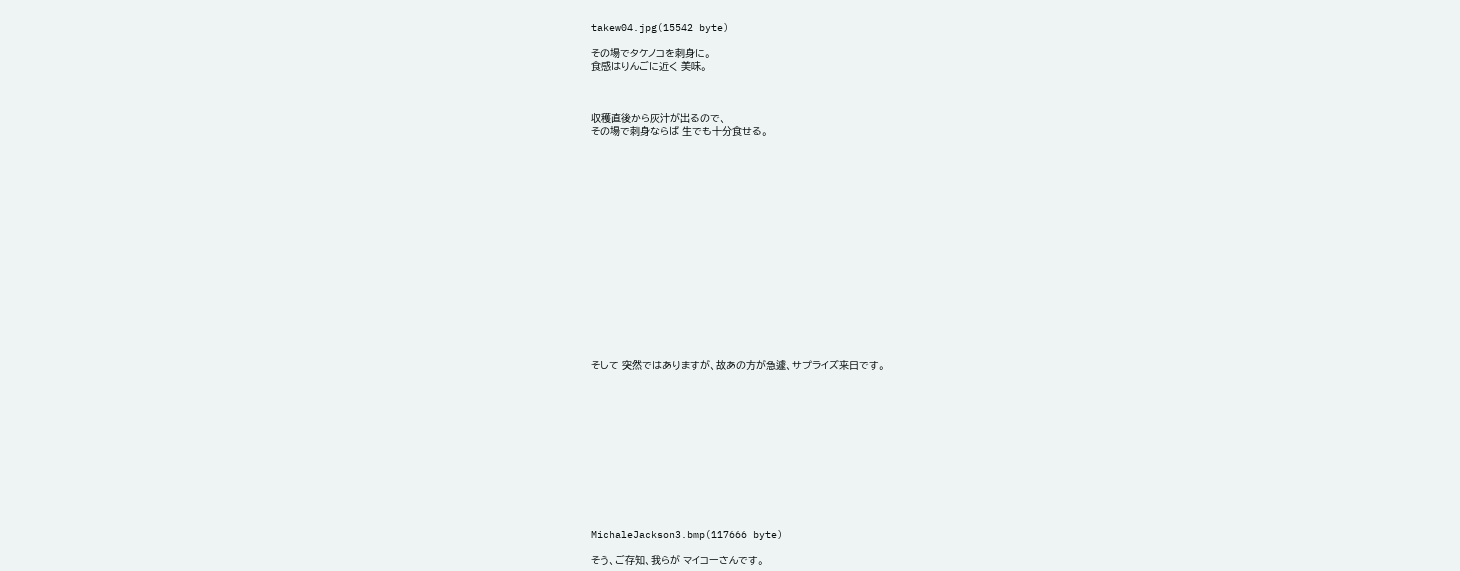takew04.jpg(15542 byte)

その場でタケノコを刺身に。
食感はりんごに近く 美味。



収穫直後から灰汁が出るので、
その場で刺身ならば 生でも十分食せる。

















そして 突然ではありますが、故あの方が急遽、サプライズ来日です。












MichaleJackson3.bmp(117666 byte)

そう、ご存知、我らが マイコーさんです。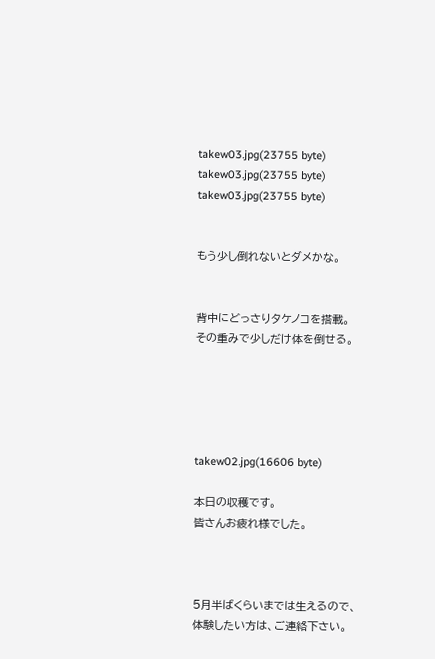takew03.jpg(23755 byte) takew03.jpg(23755 byte) takew03.jpg(23755 byte)


もう少し倒れないとダメかな。


背中にどっさりタケノコを搭載。
その重みで少しだけ体を倒せる。





takew02.jpg(16606 byte)

本日の収穫です。
皆さんお疲れ様でした。



5月半ばくらいまでは生えるので、
体験したい方は、ご連絡下さい。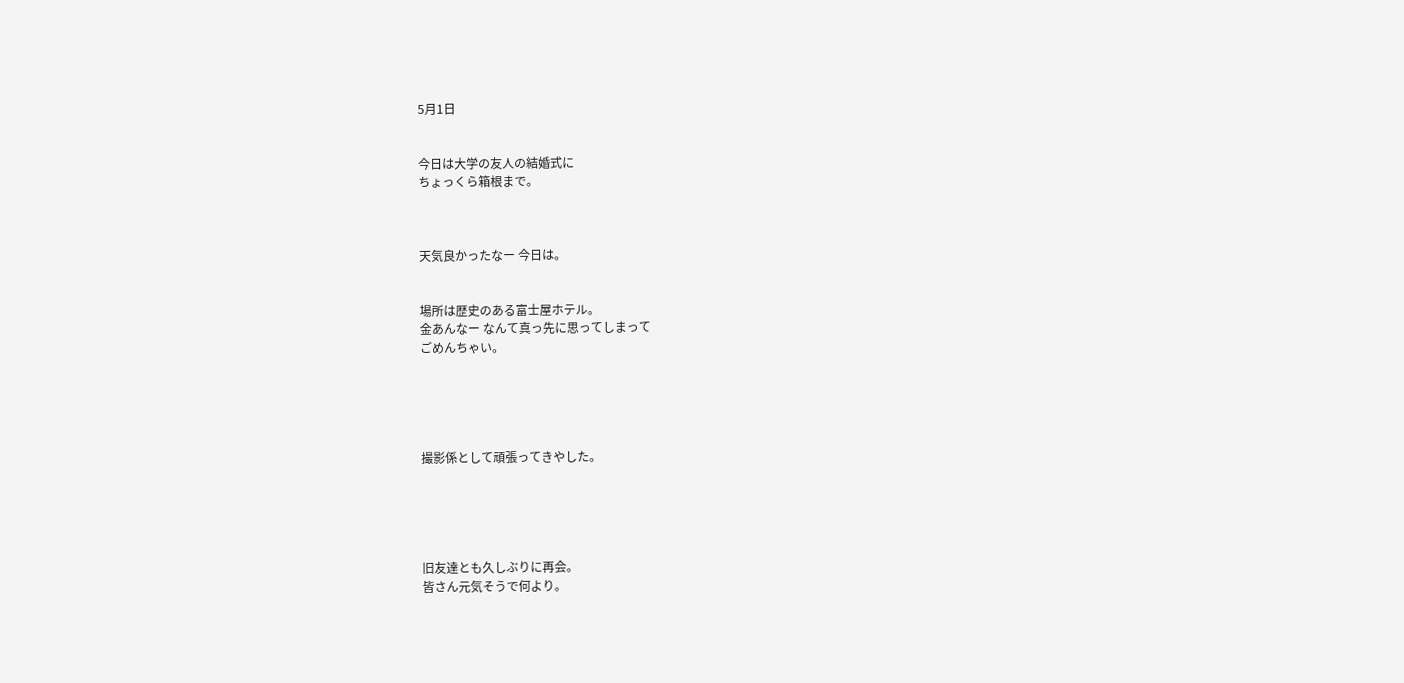5月1日


今日は大学の友人の結婚式に
ちょっくら箱根まで。



天気良かったなー 今日は。


場所は歴史のある富士屋ホテル。
金あんなー なんて真っ先に思ってしまって
ごめんちゃい。





撮影係として頑張ってきやした。





旧友達とも久しぶりに再会。
皆さん元気そうで何より。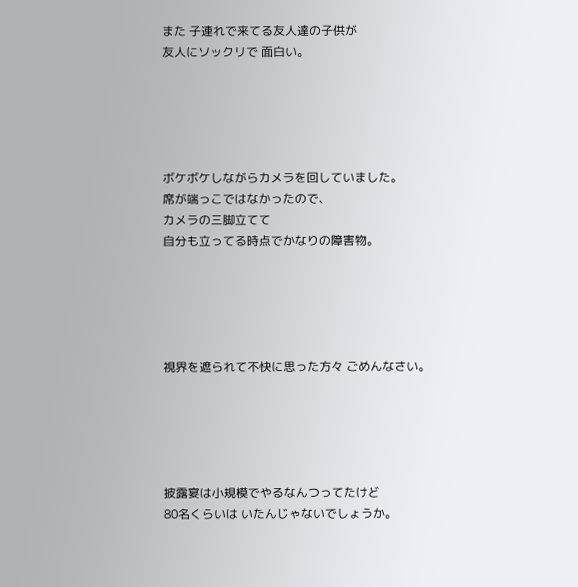また 子連れで来てる友人達の子供が
友人にソックリで 面白い。





ボケボケしながらカメラを回していました。
席が端っこではなかったので、
カメラの三脚立てて
自分も立ってる時点でかなりの障害物。





視界を遮られて不快に思った方々 ごめんなさい。





披露宴は小規模でやるなんつってたけど
80名くらいは いたんじゃないでしょうか。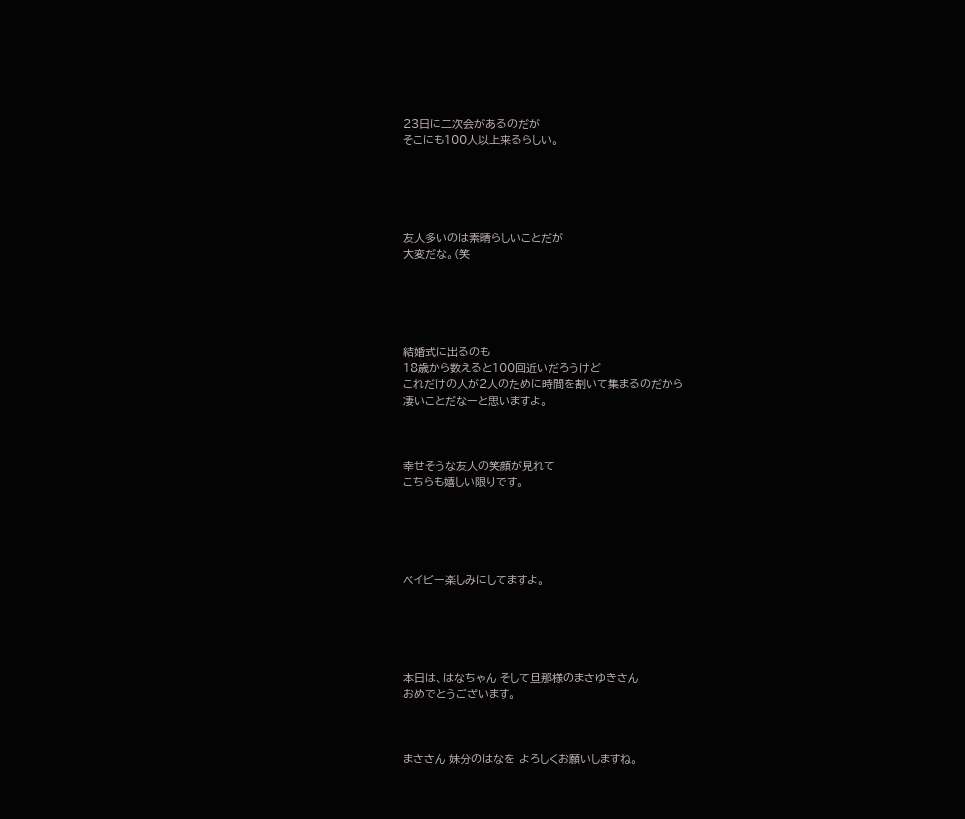23日に二次会があるのだが
そこにも100人以上来るらしい。





友人多いのは素晴らしいことだが
大変だな。(笑





結婚式に出るのも
18歳から数えると100回近いだろうけど
これだけの人が2人のために時間を割いて集まるのだから
凄いことだなーと思いますよ。



幸せそうな友人の笑顔が見れて
こちらも嬉しい限りです。





ベイビー楽しみにしてますよ。





本日は、はなちゃん そして旦那様のまさゆきさん
おめでとうございます。



まささん 妹分のはなを よろしくお願いしますね。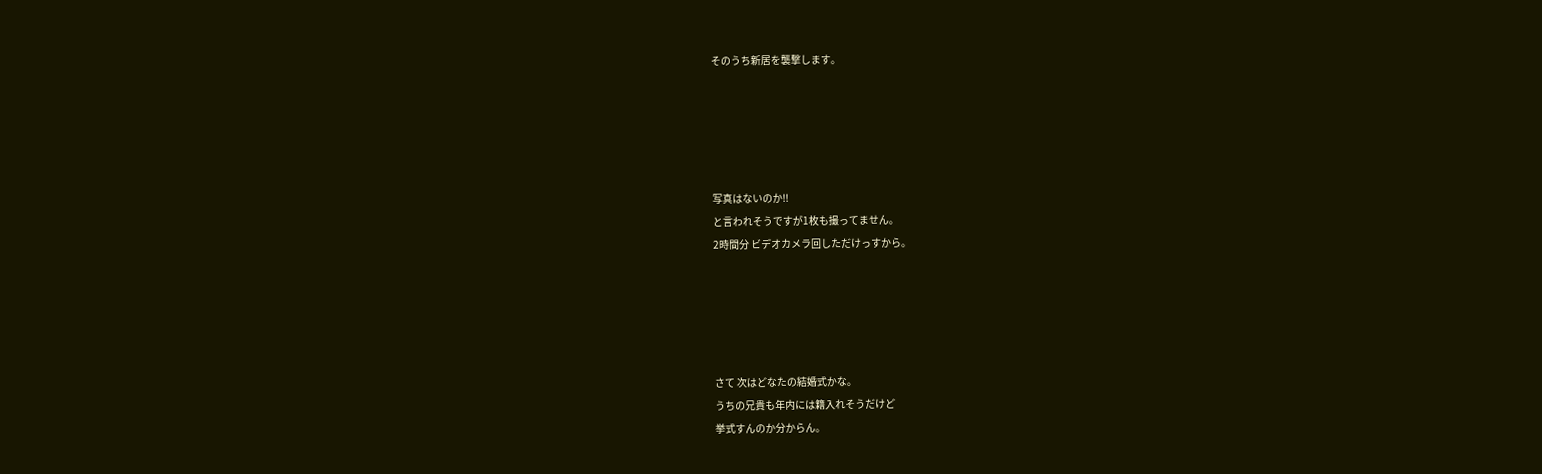そのうち新居を襲撃します。





写真はないのか!!
と言われそうですが1枚も撮ってません。
2時間分 ビデオカメラ回しただけっすから。





さて 次はどなたの結婚式かな。
うちの兄貴も年内には籍入れそうだけど
挙式すんのか分からん。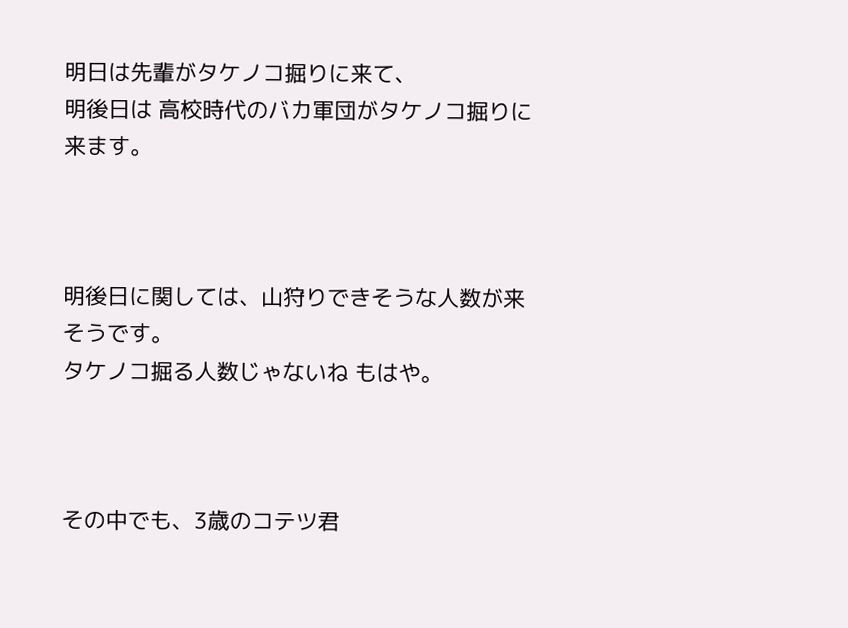明日は先輩がタケノコ掘りに来て、
明後日は 高校時代のバカ軍団がタケノコ掘りに来ます。



明後日に関しては、山狩りできそうな人数が来そうです。
タケノコ掘る人数じゃないね もはや。



その中でも、3歳のコテツ君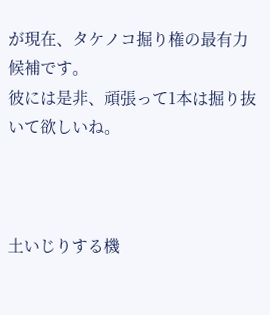が現在、タケノコ掘り権の最有力候補です。
彼には是非、頑張って1本は掘り抜いて欲しいね。



土いじりする機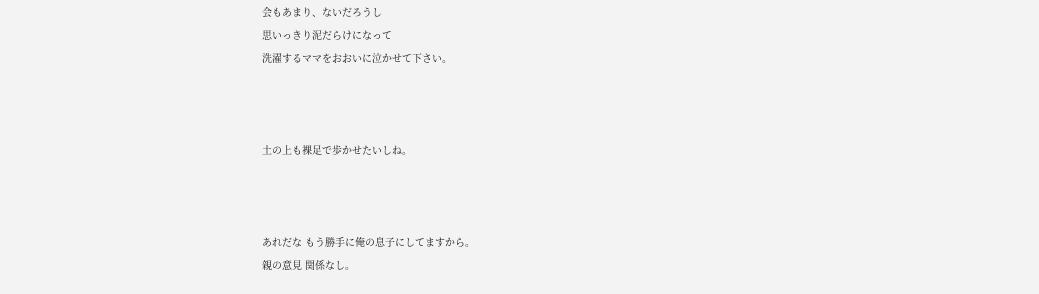会もあまり、ないだろうし
思いっきり泥だらけになって
洗濯するママをおおいに泣かせて下さい。



土の上も裸足で歩かせたいしね。



あれだな もう勝手に俺の息子にしてますから。
親の意見 関係なし。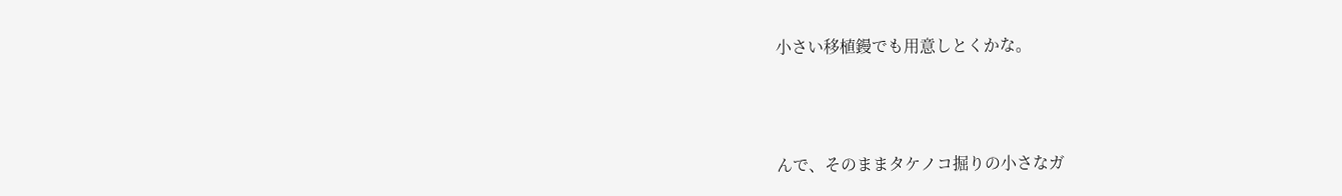小さい移植鏝でも用意しとくかな。



んで、そのままタケノコ掘りの小さなガ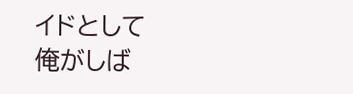イドとして
俺がしば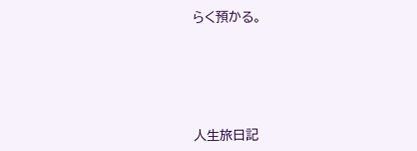らく預かる。






人生旅日記